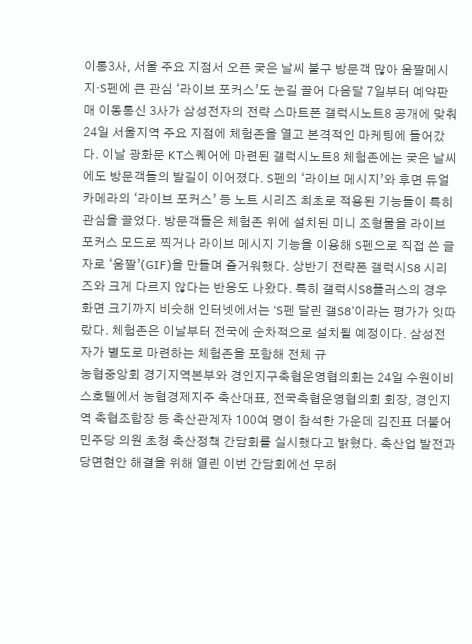이통3사, 서울 주요 지점서 오픈 궂은 날씨 불구 방문객 많아 움짤메시지·S펜에 큰 관심 ‘라이브 포커스’도 눈길 끌어 다음달 7일부터 예약판매 이동통신 3사가 삼성전자의 전략 스마트폰 갤럭시노트8 공개에 맞춰 24일 서울지역 주요 지점에 체험존을 열고 본격적인 마케팅에 들어갔다. 이날 광화문 KT스퀘어에 마련된 갤럭시노트8 체험존에는 궂은 날씨에도 방문객들의 발길이 이어졌다. S펜의 ‘라이브 메시지’와 후면 듀얼 카메라의 ‘라이브 포커스’ 등 노트 시리즈 최초로 적용된 기능들이 특히 관심을 끌었다. 방문객들은 체험존 위에 설치된 미니 조형물을 라이브 포커스 모드로 찍거나 라이브 메시지 기능을 이용해 S펜으로 직접 쓴 글자로 ‘움짤’(GIF)을 만들며 즐거워했다. 상반기 전략폰 갤럭시S8 시리즈와 크게 다르지 않다는 반응도 나왔다. 특히 갤럭시S8플러스의 경우 화면 크기까지 비슷해 인터넷에서는 ‘S펜 달린 갤S8’이라는 평가가 잇따랐다. 체험존은 이날부터 전국에 순차적으로 설치될 예정이다. 삼성전자가 별도로 마련하는 체험존을 포함해 전체 규
농협중앙회 경기지역본부와 경인지구축협운영협의회는 24일 수원이비스호텔에서 농협경제지주 축산대표, 전국축협운영협의회 회장, 경인지역 축협조합장 등 축산관계자 100여 명이 참석한 가운데 김진표 더불어민주당 의원 초청 축산정책 간담회를 실시했다고 밝혔다. 축산업 발전과 당면현안 해결을 위해 열린 이번 간담회에선 무허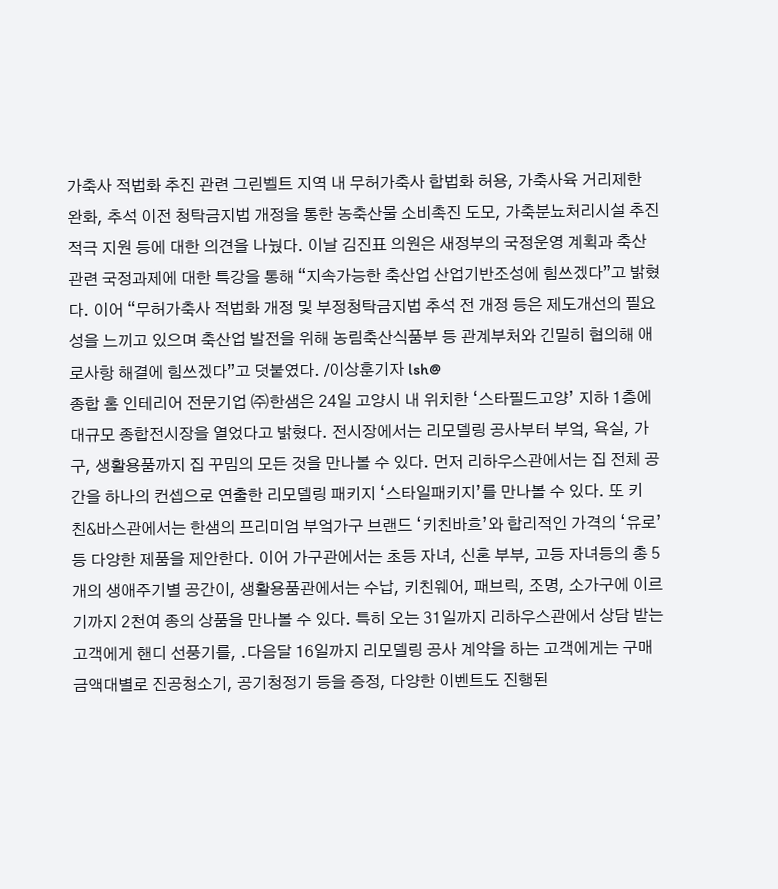가축사 적법화 추진 관련 그린벨트 지역 내 무허가축사 합법화 허용, 가축사육 거리제한 완화, 추석 이전 청탁금지법 개정을 통한 농축산물 소비촉진 도모, 가축분뇨처리시설 추진 적극 지원 등에 대한 의견을 나눴다. 이날 김진표 의원은 새정부의 국정운영 계획과 축산관련 국정과제에 대한 특강을 통해 “지속가능한 축산업 산업기반조성에 힘쓰겠다”고 밝혔다. 이어 “무허가축사 적법화 개정 및 부정청탁금지법 추석 전 개정 등은 제도개선의 필요성을 느끼고 있으며 축산업 발전을 위해 농림축산식품부 등 관계부처와 긴밀히 협의해 애로사항 해결에 힘쓰겠다”고 덧붙였다. /이상훈기자 lsh@
종합 홈 인테리어 전문기업 ㈜한샘은 24일 고양시 내 위치한 ‘스타필드고양’ 지하 1층에 대규모 종합전시장을 열었다고 밝혔다. 전시장에서는 리모델링 공사부터 부엌, 욕실, 가구, 생활용품까지 집 꾸밈의 모든 것을 만나볼 수 있다. 먼저 리하우스관에서는 집 전체 공간을 하나의 컨셉으로 연출한 리모델링 패키지 ‘스타일패키지’를 만나볼 수 있다. 또 키친&바스관에서는 한샘의 프리미엄 부엌가구 브랜드 ‘키친바흐’와 합리적인 가격의 ‘유로’ 등 다양한 제품을 제안한다. 이어 가구관에서는 초등 자녀, 신혼 부부, 고등 자녀등의 총 5개의 생애주기별 공간이, 생활용품관에서는 수납, 키친웨어, 패브릭, 조명, 소가구에 이르기까지 2천여 종의 상품을 만나볼 수 있다. 특히 오는 31일까지 리하우스관에서 상담 받는 고객에게 핸디 선풍기를, .다음달 16일까지 리모델링 공사 계약을 하는 고객에게는 구매금액대별로 진공청소기, 공기청정기 등을 증정, 다양한 이벤트도 진행된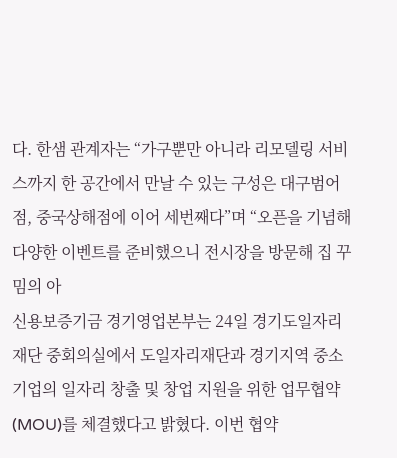다. 한샘 관계자는 “가구뿐만 아니라 리모델링 서비스까지 한 공간에서 만날 수 있는 구성은 대구범어점, 중국상해점에 이어 세번째다”며 “오픈을 기념해 다양한 이벤트를 준비했으니 전시장을 방문해 집 꾸밈의 아
신용보증기금 경기영업본부는 24일 경기도일자리재단 중회의실에서 도일자리재단과 경기지역 중소기업의 일자리 창출 및 창업 지원을 위한 업무협약(MOU)를 체결했다고 밝혔다. 이번 협약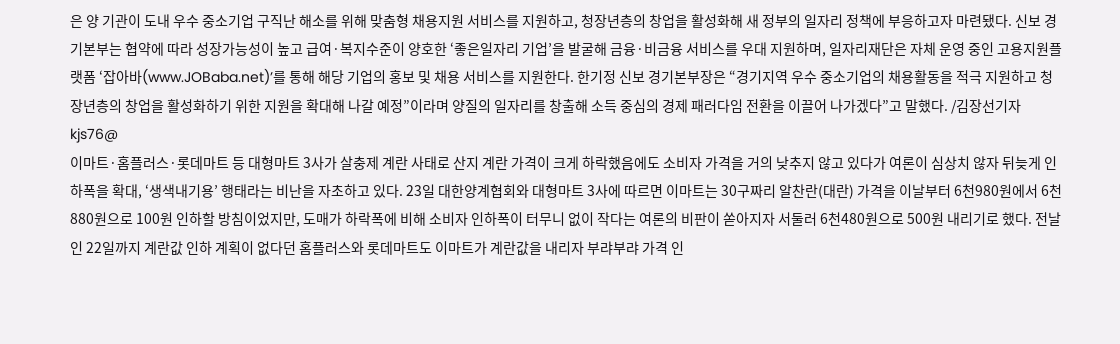은 양 기관이 도내 우수 중소기업 구직난 해소를 위해 맞춤형 채용지원 서비스를 지원하고, 청장년층의 창업을 활성화해 새 정부의 일자리 정책에 부응하고자 마련됐다. 신보 경기본부는 협약에 따라 성장가능성이 높고 급여·복지수준이 양호한 ‘좋은일자리 기업’을 발굴해 금융·비금융 서비스를 우대 지원하며, 일자리재단은 자체 운영 중인 고용지원플랫폼 ‘잡아바(www.JOBaba.net)’를 통해 해당 기업의 홍보 및 채용 서비스를 지원한다. 한기정 신보 경기본부장은 “경기지역 우수 중소기업의 채용활동을 적극 지원하고 청장년층의 창업을 활성화하기 위한 지원을 확대해 나갈 예정”이라며 양질의 일자리를 창출해 소득 중심의 경제 패러다임 전환을 이끌어 나가겠다”고 말했다. /김장선기자 kjs76@
이마트·홈플러스·롯데마트 등 대형마트 3사가 살충제 계란 사태로 산지 계란 가격이 크게 하락했음에도 소비자 가격을 거의 낮추지 않고 있다가 여론이 심상치 않자 뒤늦게 인하폭을 확대, ‘생색내기용’ 행태라는 비난을 자초하고 있다. 23일 대한양계협회와 대형마트 3사에 따르면 이마트는 30구짜리 알찬란(대란) 가격을 이날부터 6천980원에서 6천880원으로 100원 인하할 방침이었지만, 도매가 하락폭에 비해 소비자 인하폭이 터무니 없이 작다는 여론의 비판이 쏟아지자 서둘러 6천480원으로 500원 내리기로 했다. 전날인 22일까지 계란값 인하 계획이 없다던 홈플러스와 롯데마트도 이마트가 계란값을 내리자 부랴부랴 가격 인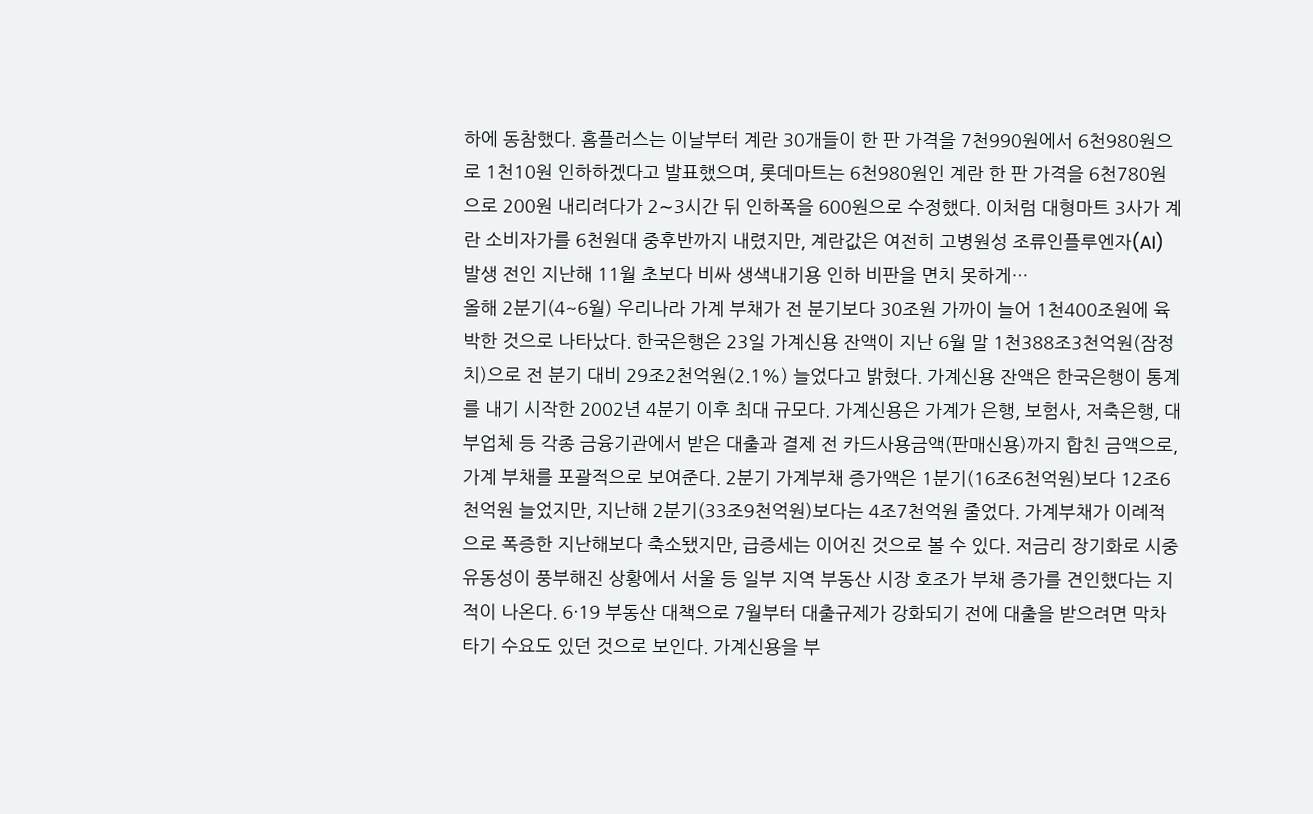하에 동참했다. 홈플러스는 이날부터 계란 30개들이 한 판 가격을 7천990원에서 6천980원으로 1천10원 인하하겠다고 발표했으며, 롯데마트는 6천980원인 계란 한 판 가격을 6천780원으로 200원 내리려다가 2∼3시간 뒤 인하폭을 600원으로 수정했다. 이처럼 대형마트 3사가 계란 소비자가를 6천원대 중후반까지 내렸지만, 계란값은 여전히 고병원성 조류인플루엔자(AI) 발생 전인 지난해 11월 초보다 비싸 생색내기용 인하 비판을 면치 못하게…
올해 2분기(4~6월) 우리나라 가계 부채가 전 분기보다 30조원 가까이 늘어 1천400조원에 육박한 것으로 나타났다. 한국은행은 23일 가계신용 잔액이 지난 6월 말 1천388조3천억원(잠정치)으로 전 분기 대비 29조2천억원(2.1%) 늘었다고 밝혔다. 가계신용 잔액은 한국은행이 통계를 내기 시작한 2002년 4분기 이후 최대 규모다. 가계신용은 가계가 은행, 보험사, 저축은행, 대부업체 등 각종 금융기관에서 받은 대출과 결제 전 카드사용금액(판매신용)까지 합친 금액으로, 가계 부채를 포괄적으로 보여준다. 2분기 가계부채 증가액은 1분기(16조6천억원)보다 12조6천억원 늘었지만, 지난해 2분기(33조9천억원)보다는 4조7천억원 줄었다. 가계부채가 이례적으로 폭증한 지난해보다 축소됐지만, 급증세는 이어진 것으로 볼 수 있다. 저금리 장기화로 시중 유동성이 풍부해진 상황에서 서울 등 일부 지역 부동산 시장 호조가 부채 증가를 견인했다는 지적이 나온다. 6·19 부동산 대책으로 7월부터 대출규제가 강화되기 전에 대출을 받으려면 막차타기 수요도 있던 것으로 보인다. 가계신용을 부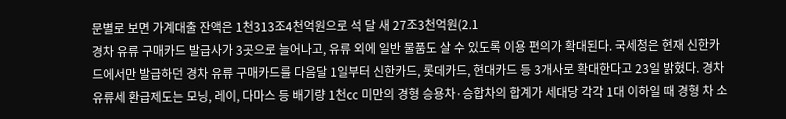문별로 보면 가계대출 잔액은 1천313조4천억원으로 석 달 새 27조3천억원(2.1
경차 유류 구매카드 발급사가 3곳으로 늘어나고, 유류 외에 일반 물품도 살 수 있도록 이용 편의가 확대된다. 국세청은 현재 신한카드에서만 발급하던 경차 유류 구매카드를 다음달 1일부터 신한카드, 롯데카드, 현대카드 등 3개사로 확대한다고 23일 밝혔다. 경차 유류세 환급제도는 모닝, 레이, 다마스 등 배기량 1천㏄ 미만의 경형 승용차·승합차의 합계가 세대당 각각 1대 이하일 때 경형 차 소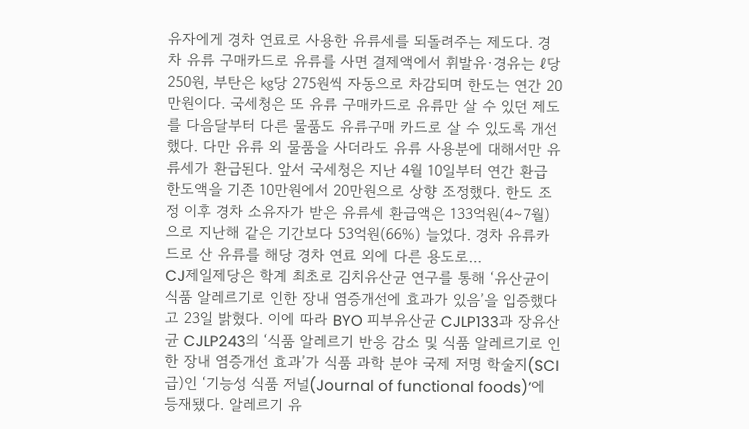유자에게 경차 연료로 사용한 유류세를 되돌려주는 제도다. 경차 유류 구매카드로 유류를 사면 결제액에서 휘발유·경유는 ℓ당 250원, 부탄은 ㎏당 275원씩 자동으로 차감되며 한도는 연간 20만원이다. 국세청은 또 유류 구매카드로 유류만 살 수 있던 제도를 다음달부터 다른 물품도 유류구매 카드로 살 수 있도록 개선했다. 다만 유류 외 물품을 사더라도 유류 사용분에 대해서만 유류세가 환급된다. 앞서 국세청은 지난 4월 10일부터 연간 환급 한도액을 기존 10만원에서 20만원으로 상향 조정했다. 한도 조정 이후 경차 소유자가 받은 유류세 환급액은 133억원(4∼7월)으로 지난해 같은 기간보다 53억원(66%) 늘었다. 경차 유류카드로 산 유류를 해당 경차 연료 외에 다른 용도로…
CJ제일제당은 학계 최초로 김치유산균 연구를 통해 ‘유산균이 식품 알레르기로 인한 장내 염증개선에 효과가 있음’을 입증했다고 23일 밝혔다. 이에 따라 BYO 피부유산균 CJLP133과 장유산균 CJLP243의 ‘식품 알레르기 반응 감소 및 식품 알레르기로 인한 장내 염증개선 효과’가 식품 과학 분야 국제 저명 학술지(SCI급)인 ‘기능성 식품 저널(Journal of functional foods)’에 등재됐다. 알레르기 유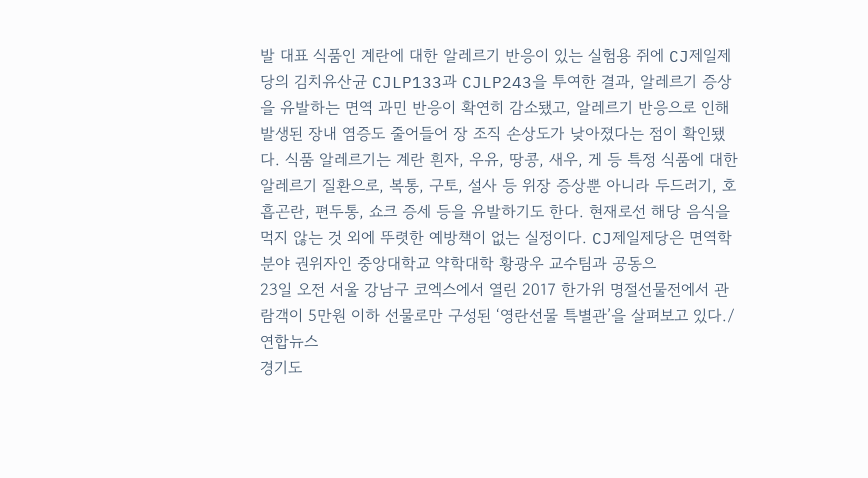발 대표 식품인 계란에 대한 알레르기 반응이 있는 실험용 쥐에 CJ제일제당의 김치유산균 CJLP133과 CJLP243을 투여한 결과, 알레르기 증상을 유발하는 면역 과민 반응이 확연히 감소됐고, 알레르기 반응으로 인해 발생된 장내 염증도 줄어들어 장 조직 손상도가 낮아졌다는 점이 확인됐다. 식품 알레르기는 계란 흰자, 우유, 땅콩, 새우, 게 등 특정 식품에 대한 알레르기 질환으로, 복통, 구토, 설사 등 위장 증상뿐 아니라 두드러기, 호흡곤란, 편두통, 쇼크 증세 등을 유발하기도 한다. 현재로선 해당 음식을 먹지 않는 것 외에 뚜렷한 예방책이 없는 실정이다. CJ제일제당은 면역학 분야 권위자인 중앙대학교 약학대학 황광우 교수팀과 공동으
23일 오전 서울 강남구 코엑스에서 열린 2017 한가위 명절선물전에서 관람객이 5만원 이하 선물로만 구성된 ‘영란선물 특별관’을 살펴보고 있다./연합뉴스
경기도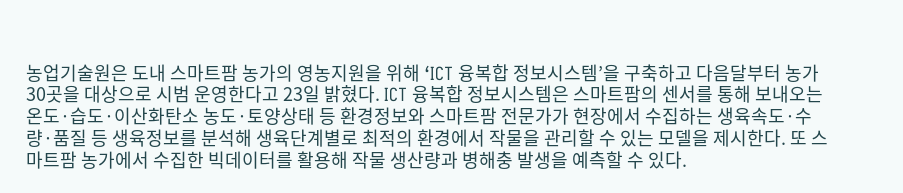농업기술원은 도내 스마트팜 농가의 영농지원을 위해 ‘ICT 융복합 정보시스템’을 구축하고 다음달부터 농가 30곳을 대상으로 시범 운영한다고 23일 밝혔다. ICT 융복합 정보시스템은 스마트팜의 센서를 통해 보내오는 온도·습도·이산화탄소 농도·토양상태 등 환경정보와 스마트팜 전문가가 현장에서 수집하는 생육속도·수량·품질 등 생육정보를 분석해 생육단계별로 최적의 환경에서 작물을 관리할 수 있는 모델을 제시한다. 또 스마트팜 농가에서 수집한 빅데이터를 활용해 작물 생산량과 병해충 발생을 예측할 수 있다.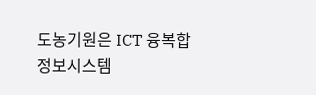도농기원은 ICT 융복합 정보시스템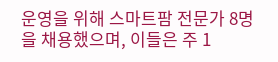운영을 위해 스마트팜 전문가 8명을 채용했으며, 이들은 주 1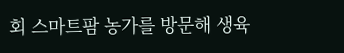회 스마트팜 농가를 방문해 생육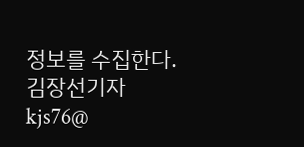정보를 수집한다. 김장선기자 kjs76@